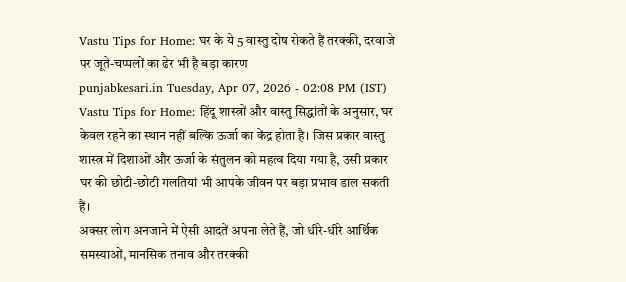Vastu Tips for Home: घर के ये 5 वास्तु दोष रोकते हैं तरक्की, दरवाजे पर जूते-चप्पलों का ढेर भी है बड़ा कारण
punjabkesari.in Tuesday, Apr 07, 2026 - 02:08 PM (IST)
Vastu Tips for Home: हिंदू शास्त्रों और वास्तु सिद्धांतों के अनुसार, घर केवल रहने का स्थान नहीं बल्कि ऊर्जा का केंद्र होता है। जिस प्रकार वास्तु शास्त्र में दिशाओं और ऊर्जा के संतुलन को महत्व दिया गया है, उसी प्रकार घर की छोटी-छोटी गलतियां भी आपके जीवन पर बड़ा प्रभाव डाल सकती हैं।
अक्सर लोग अनजाने में ऐसी आदतें अपना लेते हैं, जो धीरे-धीरे आर्थिक समस्याओं, मानसिक तनाव और तरक्की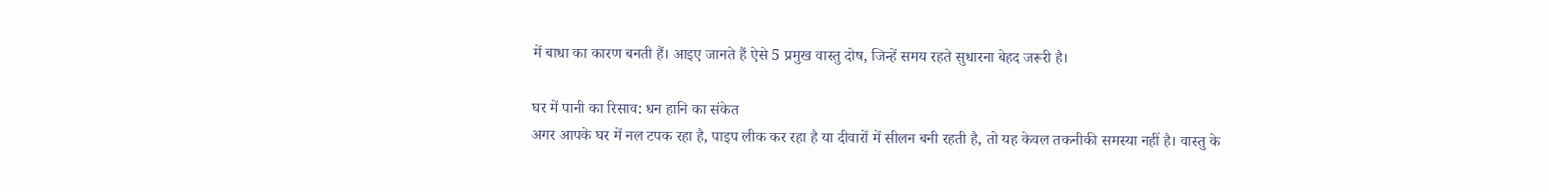में बाधा का कारण बनती हैं। आइए जानते हैं ऐसे 5 प्रमुख वास्तु दोष, जिन्हें समय रहते सुधारना बेहद जरूरी है।

घर में पानी का रिसाव: धन हानि का संकेत
अगर आपके घर में नल टपक रहा है, पाइप लीक कर रहा है या दीवारों में सीलन बनी रहती है, तो यह केवल तकनीकी समस्या नहीं है। वास्तु के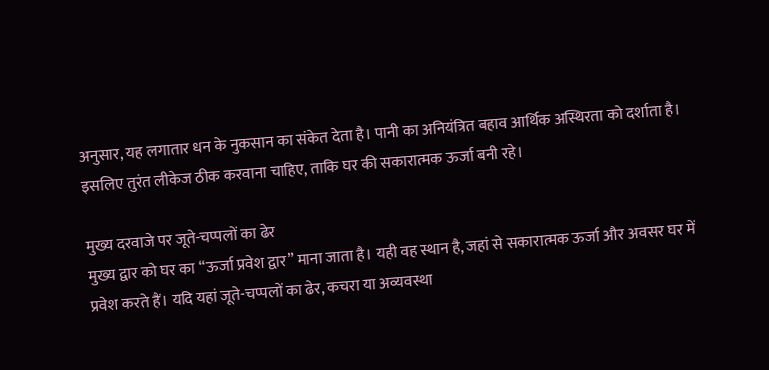अनुसार, यह लगातार धन के नुकसान का संकेत देता है। पानी का अनियंत्रित बहाव आर्थिक अस्थिरता को दर्शाता है। इसलिए तुरंत लीकेज ठीक करवाना चाहिए, ताकि घर की सकारात्मक ऊर्जा बनी रहे।

मुख्य दरवाजे पर जूते-चप्पलों का ढेर
मुख्य द्वार को घर का “ऊर्जा प्रवेश द्वार” माना जाता है। यही वह स्थान है, जहां से सकारात्मक ऊर्जा और अवसर घर में प्रवेश करते हैं। यदि यहां जूते-चप्पलों का ढेर, कचरा या अव्यवस्था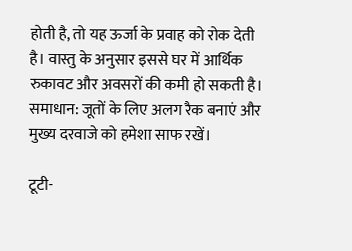होती है, तो यह ऊर्जा के प्रवाह को रोक देती है। वास्तु के अनुसार इससे घर में आर्थिक रुकावट और अवसरों की कमी हो सकती है।
समाधान: जूतों के लिए अलग रैक बनाएं और मुख्य दरवाजे को हमेशा साफ रखें।

टूटी-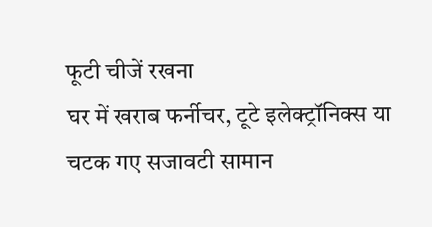फूटी चीजें रखना
घर में खराब फर्नीचर, टूटे इलेक्ट्रॉनिक्स या चटक गए सजावटी सामान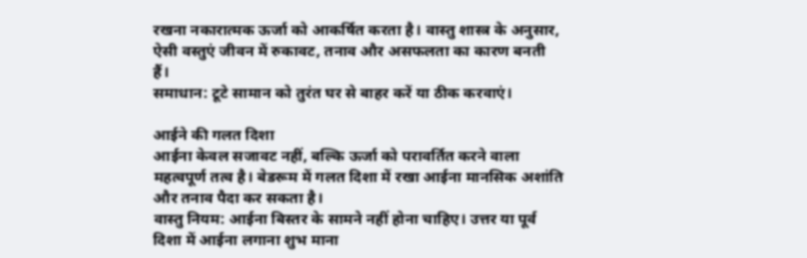रखना नकारात्मक ऊर्जा को आकर्षित करता है। वास्तु शास्त्र के अनुसार, ऐसी वस्तुएं जीवन में रुकावट, तनाव और असफलता का कारण बनती हैं।
समाधान: टूटे सामान को तुरंत घर से बाहर करें या ठीक करवाएं।

आईने की गलत दिशा
आईना केवल सजावट नहीं, बल्कि ऊर्जा को परावर्तित करने वाला महत्वपूर्ण तत्व है। बेडरूम में गलत दिशा में रखा आईना मानसिक अशांति और तनाव पैदा कर सकता है।
वास्तु नियम: आईना बिस्तर के सामने नहीं होना चाहिए। उत्तर या पूर्व दिशा में आईना लगाना शुभ माना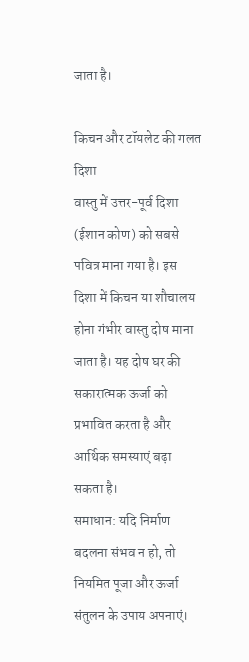जाता है।

किचन और टॉयलेट की गलत दिशा
वास्तु में उत्तर-पूर्व दिशा (ईशान कोण) को सबसे पवित्र माना गया है। इस दिशा में किचन या शौचालय होना गंभीर वास्तु दोष माना जाता है। यह दोष घर की सकारात्मक ऊर्जा को प्रभावित करता है और आर्थिक समस्याएं बढ़ा सकता है।
समाधान: यदि निर्माण बदलना संभव न हो, तो नियमित पूजा और ऊर्जा संतुलन के उपाय अपनाएं।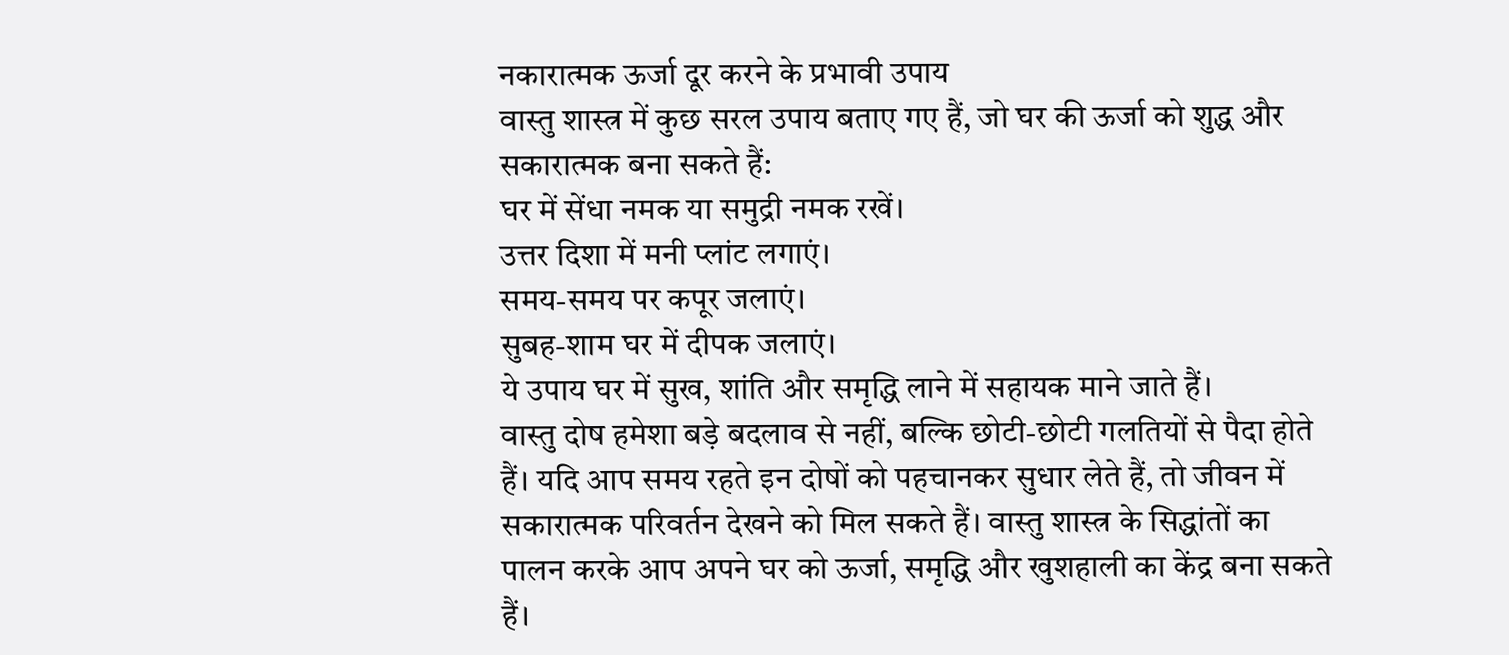नकारात्मक ऊर्जा दूर करने के प्रभावी उपाय
वास्तु शास्त्र में कुछ सरल उपाय बताए गए हैं, जो घर की ऊर्जा को शुद्ध और सकारात्मक बना सकते हैं:
घर में सेंधा नमक या समुद्री नमक रखें।
उत्तर दिशा में मनी प्लांट लगाएं।
समय-समय पर कपूर जलाएं।
सुबह-शाम घर में दीपक जलाएं।
ये उपाय घर में सुख, शांति और समृद्धि लाने में सहायक माने जाते हैं।
वास्तु दोष हमेशा बड़े बदलाव से नहीं, बल्कि छोटी-छोटी गलतियों से पैदा होते हैं। यदि आप समय रहते इन दोषों को पहचानकर सुधार लेते हैं, तो जीवन में सकारात्मक परिवर्तन देखने को मिल सकते हैं। वास्तु शास्त्र के सिद्धांतों का पालन करके आप अपने घर को ऊर्जा, समृद्धि और खुशहाली का केंद्र बना सकते हैं।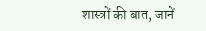शास्त्रों की बात, जानें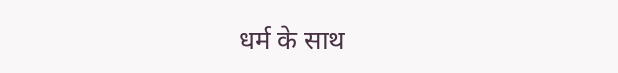धर्म के साथ